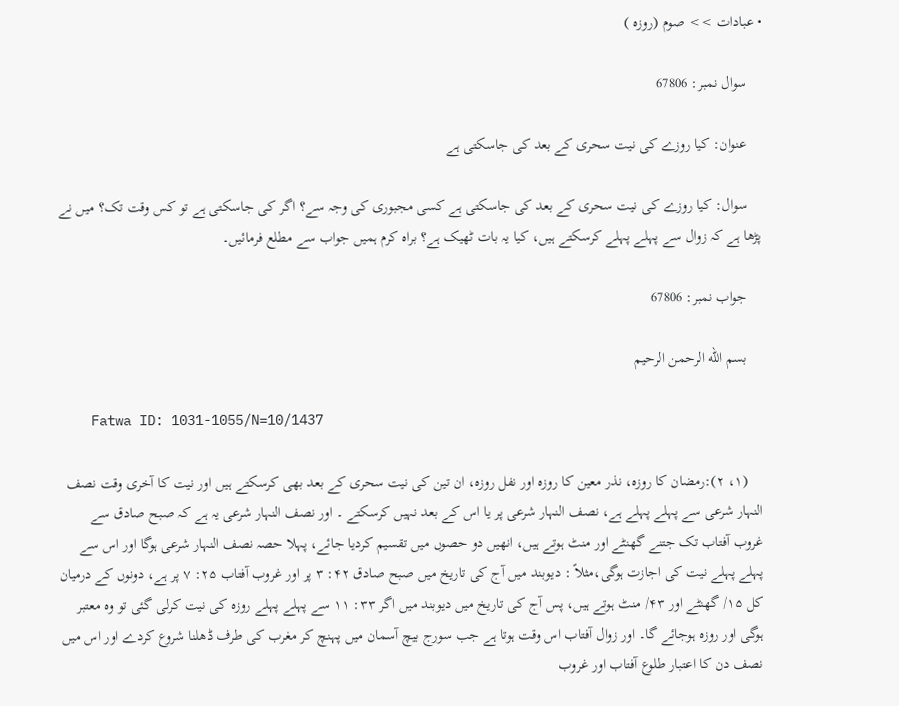• عبادات >> صوم (روزہ )

    سوال نمبر: 67806

    عنوان: کیا روزے کی نیت سحری کے بعد کی جاسکتی ہے

    سوال: کیا روزے کی نیت سحری کے بعد کی جاسکتی ہے کسی مجبوری کی وجہ سے؟ اگر کی جاسکتی ہے تو کس وقت تک؟ میں نے پڑھا ہے کہ زوال سے پہلے پہلے کرسکتے ہیں، کیا یہ بات ٹھیک ہے؟ براہ کرم ہمیں جواب سے مطلع فرمائیں۔

    جواب نمبر: 67806

    بسم الله الرحمن الرحيم

    Fatwa ID: 1031-1055/N=10/1437

    (۱، ۲):رمضان کا روزہ، نذر معین کا روزہ اور نفل روزہ، ان تین کی نیت سحری کے بعد بھی کرسکتے ہیں اور نیت کا آخری وقت نصف النہار شرعی سے پہلے پہلے ہے، نصف النہار شرعی پر یا اس کے بعد نہیں کرسکتے ۔ اور نصف النہار شرعی یہ ہے کہ صبح صادق سے غروب آفتاب تک جتنے گھنٹے اور منٹ ہوتے ہیں، انھیں دو حصوں میں تقسیم کردیا جائے، پہلا حصہ نصف النہار شرعی ہوگا اور اس سے پہلے پہلے نیت کی اجازت ہوگی،مثلاً : دیوبند میں آج کی تاریخ میں صبح صادق ۴۲: ۳ پر اور غروب آفتاب ۲۵: ۷ پر ہے، دونوں کے درمیان کل ۱۵/ گھنٹے اور ۴۳/ منٹ ہوتے ہیں، پس آج کی تاریخ میں دیوبند میں اگر ۳۳: ۱۱ سے پہلے پہلے روزہ کی نیت کرلی گئی تو وہ معتبر ہوگی اور روزہ ہوجائے گا۔ اور زوال آفتاب اس وقت ہوتا ہے جب سورج بیچ آسمان میں پہنچ کر مغرب کی طرف ڈھلنا شروع کردے اور اس میں نصف دن کا اعتبار طلوع آفتاب اور غروب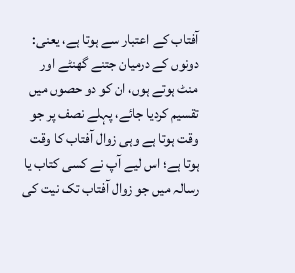آفتاب کے اعتبار سے ہوتا ہے، یعنی: دونوں کے درمیان جتنے گھنٹے اور منٹ ہوتے ہوں، ان کو دو حصوں میں تقسیم کردیا جائے، پہلے نصف پر جو وقت ہوتا ہے وہی زوال آفتاب کا وقت ہوتا ہے؛ اس لیے آپ نے کسی کتاب یا رسالہ میں جو زوال آفتاب تک نیت کی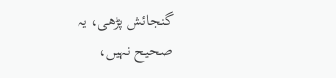گنجائش پڑھی، یہ صحیح نہیں،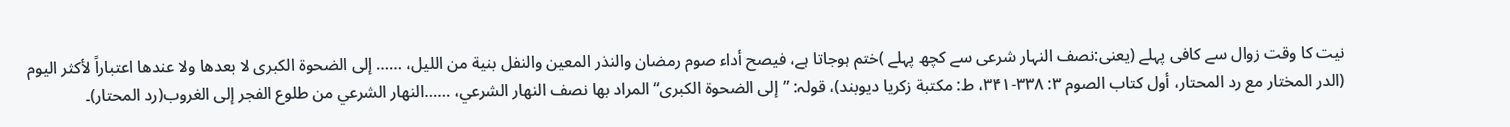نیت کا وقت زوال سے کافی پہلے (یعنی:نصف النہار شرعی سے کچھ پہلے )ختم ہوجاتا ہے، فیصح أداء صوم رمضان والنذر المعین والنفل بنیة من اللیل، …… إلی الضحوة الکبری لا بعدھا ولا عندھا اعتباراً لأکثر الیوم (الدر المختار مع رد المحتار، أول کتاب الصوم ۳: ۳۳۸-۳۴۱، ط: مکتبة زکریا دیوبند)، قولہ: ”إلی الضحوة الکبری“ المراد بھا نصف النھار الشرعي، ……النھار الشرعي من طلوع الفجر إلی الغروب(رد المحتار)۔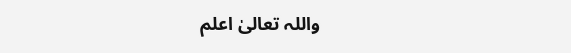واللہ تعالیٰ اعلم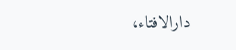دارالافتاء،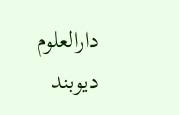دارالعلوم دیوبند